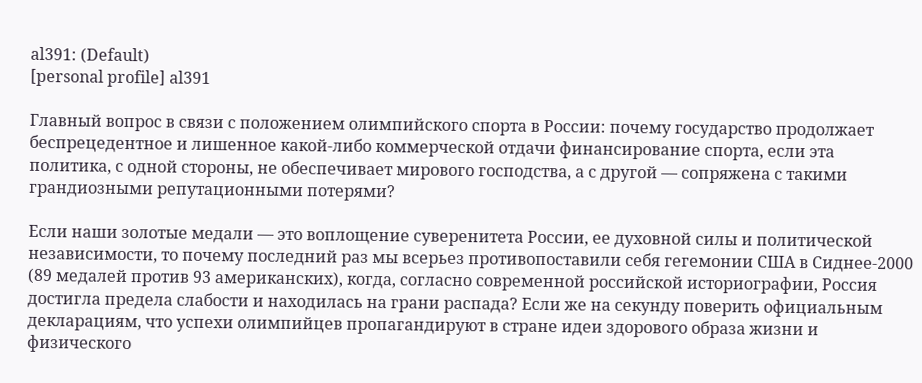al391: (Default)
[personal profile] al391

Главный вопрос в связи с положением олимпийского спорта в России: почему государство продолжает беспрецедентное и лишенное какой-либо коммерческой отдачи финансирование спорта, если эта политика, с одной стороны, не обеспечивает мирового господства, а с другой — сопряжена с такими грандиозными репутационными потерями?

Если наши золотые медали — это воплощение суверенитета России, ее духовной силы и политической независимости, то почему последний раз мы всерьез противопоставили себя гегемонии США в Сиднее-2000 (89 медалей против 93 американских), когда, согласно современной российской историографии, Россия достигла предела слабости и находилась на грани распада? Если же на секунду поверить официальным декларациям, что успехи олимпийцев пропагандируют в стране идеи здорового образа жизни и физического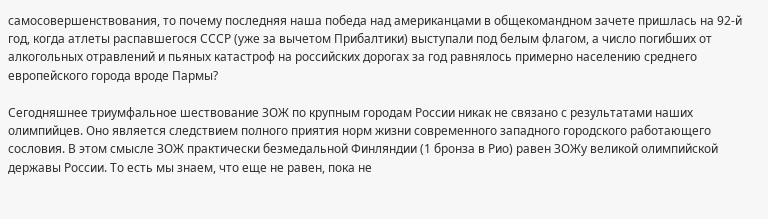самосовершенствования, то почему последняя наша победа над американцами в общекомандном зачете пришлась на 92-й год, когда атлеты распавшегося СССР (уже за вычетом Прибалтики) выступали под белым флагом, а число погибших от алкогольных отравлений и пьяных катастроф на российских дорогах за год равнялось примерно населению среднего европейского города вроде Пармы?

Сегодняшнее триумфальное шествование ЗОЖ по крупным городам России никак не связано с результатами наших олимпийцев. Оно является следствием полного приятия норм жизни современного западного городского работающего сословия. В этом смысле ЗОЖ практически безмедальной Финляндии (1 бронза в Рио) равен ЗОЖу великой олимпийской державы России. То есть мы знаем, что еще не равен, пока не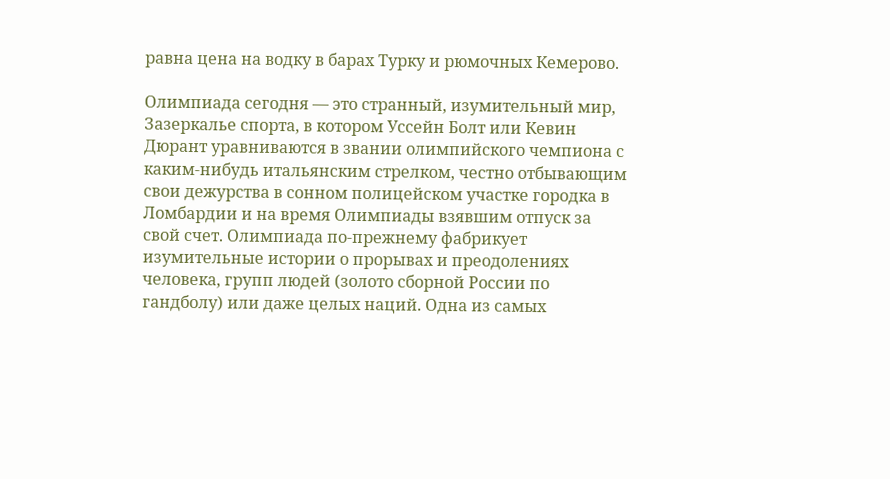равна цена на водку в барах Турку и рюмочных Кемерово.

Олимпиада сегодня — это странный, изумительный мир, Зазеркалье спорта, в котором Уссейн Болт или Кевин Дюрант уравниваются в звании олимпийского чемпиона с каким-нибудь итальянским стрелком, честно отбывающим свои дежурства в сонном полицейском участке городка в Ломбардии и на время Олимпиады взявшим отпуск за свой счет. Олимпиада по-прежнему фабрикует изумительные истории о прорывах и преодолениях человека, групп людей (золото сборной России по гандболу) или даже целых наций. Одна из самых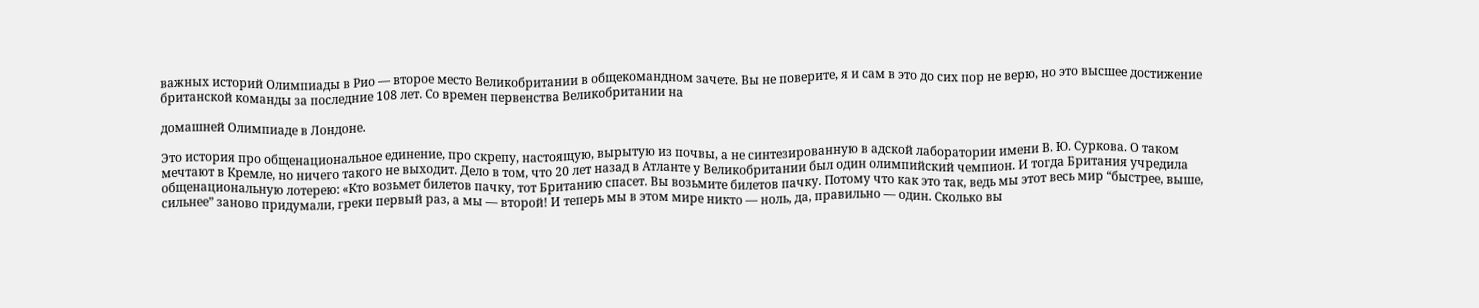важных историй Олимпиады в Рио — второе место Великобритании в общекомандном зачете. Вы не поверите, я и сам в это до сих пор не верю, но это высшее достижение британской команды за последние 108 лет. Со времен первенства Великобритании на

домашней Олимпиаде в Лондоне.

Это история про общенациональное единение, про скрепу, настоящую, вырытую из почвы, а не синтезированную в адской лаборатории имени В. Ю. Суркова. О таком мечтают в Кремле, но ничего такого не выходит. Дело в том, что 20 лет назад в Атланте у Великобритании был один олимпийский чемпион. И тогда Британия учредила общенациональную лотерею: «Кто возьмет билетов пачку, тот Британию спасет. Вы возьмите билетов пачку. Потому что как это так, ведь мы этот весь мир “быстрее, выше, сильнее” заново придумали, греки первый раз, а мы — второй! И теперь мы в этом мире никто — ноль, да, правильно — один. Сколько вы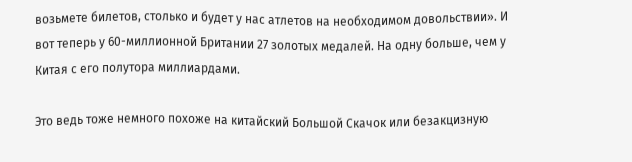возьмете билетов, столько и будет у нас атлетов на необходимом довольствии». И вот теперь у 60-миллионной Британии 27 золотых медалей. На одну больше, чем у Китая с его полутора миллиардами.

Это ведь тоже немного похоже на китайский Большой Скачок или безакцизную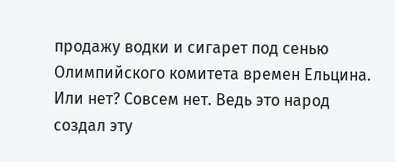продажу водки и сигарет под сенью Олимпийского комитета времен Ельцина. Или нет? Совсем нет. Ведь это народ создал эту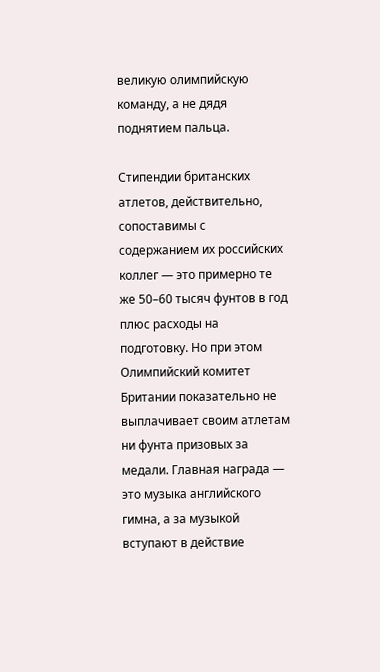великую олимпийскую команду, а не дядя поднятием пальца.

Стипендии британских атлетов, действительно, сопоставимы с содержанием их российских коллег — это примерно те же 50–60 тысяч фунтов в год плюс расходы на подготовку. Но при этом Олимпийский комитет Британии показательно не выплачивает своим атлетам ни фунта призовых за медали. Главная награда — это музыка английского гимна, а за музыкой вступают в действие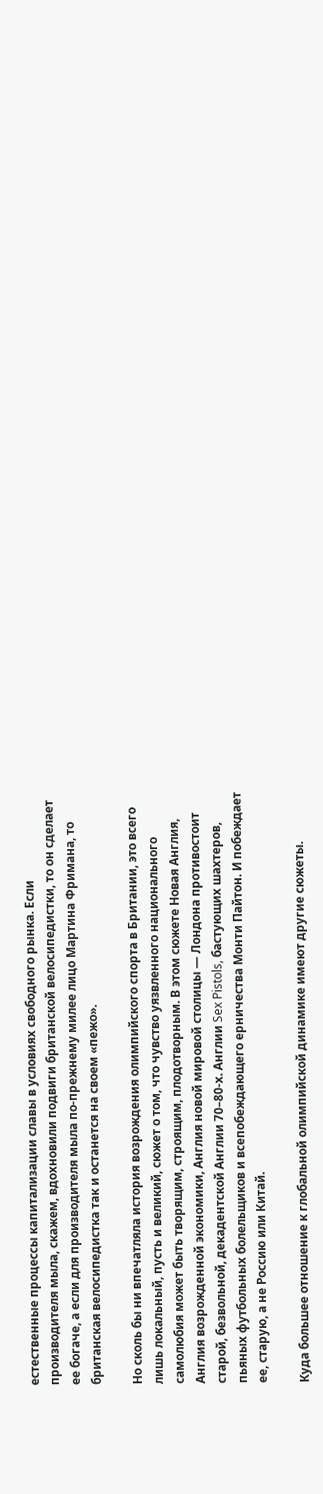естественные процессы капитализации славы в условиях свободного рынка. Если производителя мыла, скажем, вдохновили подвиги британской велосипедистки, то он сделает ее богаче, а если для производителя мыла по-прежнему милее лицо Мартина Фримана, то британская велосипедистка так и останется на своем «пежо».

Но сколь бы ни впечатляла история возрождения олимпийского спорта в Британии, это всего лишь локальный, пусть и великий, сюжет о том, что чувство уязвленного национального самолюбия может быть творящим, строящим, плодотворным. В этом сюжете Новая Англия, Англия возрожденной экономики, Англия новой мировой столицы — Лондона противостоит старой, безвольной, декадентской Англии 70–80-х. Англии Sex Pistols, бастующих шахтеров, пьяных футбольных болельщиков и всепобеждающего ерничества Монти Пайтон. И побеждает ее, старую, а не Россию или Китай.

Куда большее отношение к глобальной олимпийской динамике имеют другие сюжеты.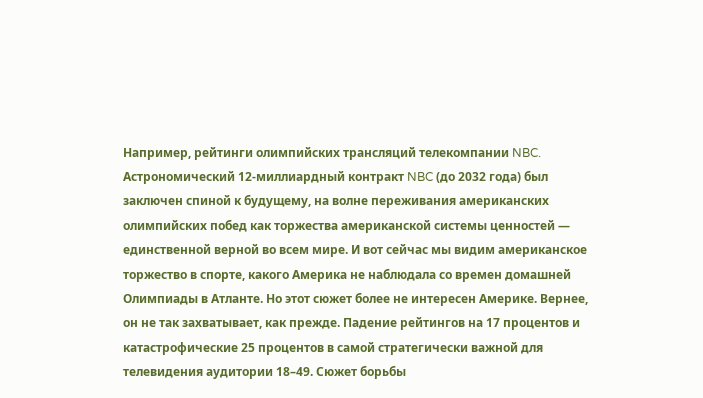Например, рейтинги олимпийских трансляций телекомпании NBC. Астрономический 12-миллиардный контракт NBC (до 2032 года) был заключен спиной к будущему, на волне переживания американских олимпийских побед как торжества американской системы ценностей — единственной верной во всем мире. И вот сейчас мы видим американское торжество в спорте, какого Америка не наблюдала со времен домашней Олимпиады в Атланте. Но этот сюжет более не интересен Америке. Вернее, он не так захватывает, как прежде. Падение рейтингов на 17 процентов и катастрофические 25 процентов в самой стратегически важной для телевидения аудитории 18–49. Сюжет борьбы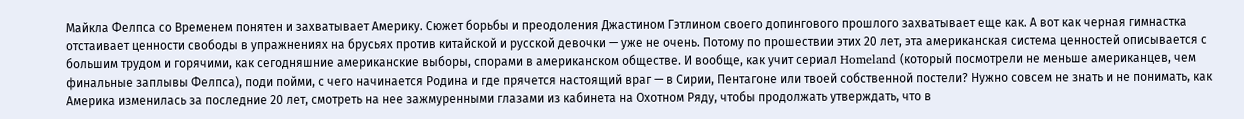Майкла Фелпса со Временем понятен и захватывает Америку. Сюжет борьбы и преодоления Джастином Гэтлином своего допингового прошлого захватывает еще как. А вот как черная гимнастка отстаивает ценности свободы в упражнениях на брусьях против китайской и русской девочки — уже не очень. Потому по прошествии этих 20 лет, эта американская система ценностей описывается с большим трудом и горячими, как сегодняшние американские выборы, спорами в американском обществе. И вообще, как учит сериал Homeland (который посмотрели не меньше американцев, чем финальные заплывы Фелпса), поди пойми, с чего начинается Родина и где прячется настоящий враг — в Сирии, Пентагоне или твоей собственной постели? Нужно совсем не знать и не понимать, как Америка изменилась за последние 20 лет, смотреть на нее зажмуренными глазами из кабинета на Охотном Ряду, чтобы продолжать утверждать, что в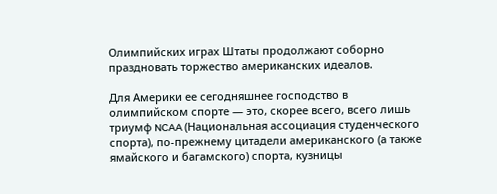Олимпийских играх Штаты продолжают соборно праздновать торжество американских идеалов.

Для Америки ее сегодняшнее господство в олимпийском спорте — это, скорее всего, всего лишь триумф NCAA (Национальная ассоциация студенческого спорта), по-прежнему цитадели американского (а также ямайского и багамского) спорта, кузницы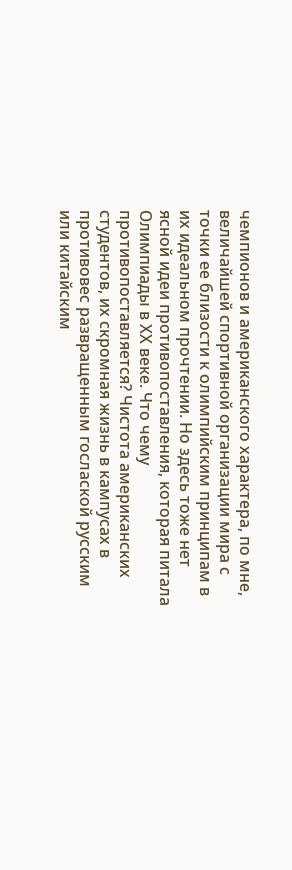чемпионов и американского характера, по мне, величайшей спортивной организации мира с точки ее близости к олимпийским принципам в их идеальном прочтении. Но здесь тоже нет ясной идеи противопоставления, которая питала Олимпиады в ХХ веке. Что чему противопоставляется? Чистота американских студентов, их скромная жизнь в кампусах в противовес развращенным гослаской русским или китайским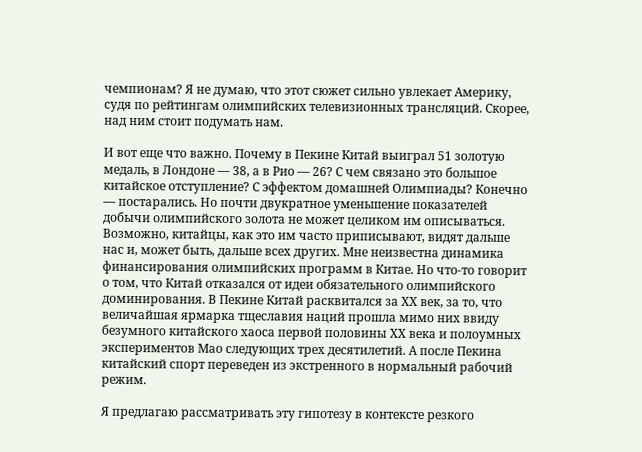чемпионам? Я не думаю, что этот сюжет сильно увлекает Америку, судя по рейтингам олимпийских телевизионных трансляций. Скорее, над ним стоит подумать нам.

И вот еще что важно. Почему в Пекине Китай выиграл 51 золотую медаль, в Лондоне — 38, а в Рио — 26? С чем связано это большое китайское отступление? С эффектом домашней Олимпиады? Конечно — постарались. Но почти двукратное уменьшение показателей добычи олимпийского золота не может целиком им описываться. Возможно, китайцы, как это им часто приписывают, видят дальше нас и, может быть, дальше всех других. Мне неизвестна динамика финансирования олимпийских программ в Китае. Но что-то говорит о том, что Китай отказался от идеи обязательного олимпийского доминирования. В Пекине Китай расквитался за ХХ век, за то, что величайшая ярмарка тщеславия наций прошла мимо них ввиду безумного китайского хаоса первой половины ХХ века и полоумных экспериментов Мао следующих трех десятилетий. А после Пекина китайский спорт переведен из экстренного в нормальный рабочий режим.

Я предлагаю рассматривать эту гипотезу в контексте резкого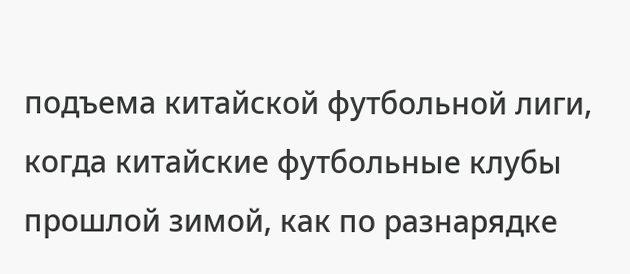подъема китайской футбольной лиги, когда китайские футбольные клубы прошлой зимой, как по разнарядке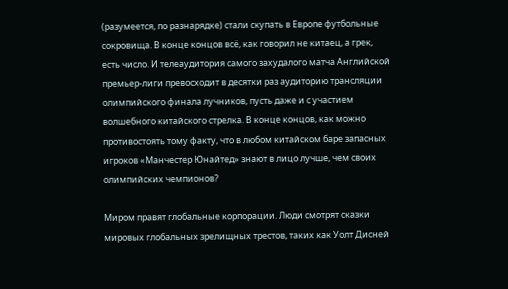(разумеется, по разнарядке) стали скупать в Европе футбольные сокровища. В конце концов всё, как говорил не китаец, а грек, есть число. И телеаудитория самого захудалого матча Английской премьер-лиги превосходит в десятки раз аудиторию трансляции олимпийского финала лучников, пусть даже и с участием волшебного китайского стрелка. В конце концов, как можно противостоять тому факту, что в любом китайском баре запасных игроков «Манчестер Юнайтед» знают в лицо лучше, чем своих олимпийских чемпионов?

Миром правят глобальные корпорации. Люди смотрят сказки мировых глобальных зрелищных трестов, таких как Уолт Дисней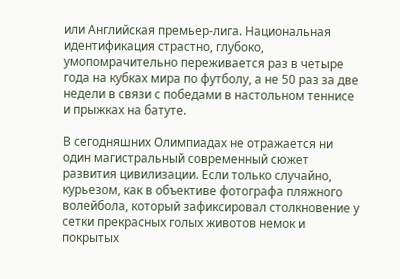или Английская премьер-лига. Национальная идентификация страстно, глубоко, умопомрачительно переживается раз в четыре года на кубках мира по футболу, а не 50 раз за две недели в связи с победами в настольном теннисе и прыжках на батуте.

В сегодняшних Олимпиадах не отражается ни один магистральный современный сюжет развития цивилизации. Если только случайно, курьезом, как в объективе фотографа пляжного волейбола, который зафиксировал столкновение у сетки прекрасных голых животов немок и покрытых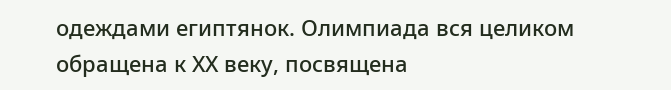одеждами египтянок. Олимпиада вся целиком обращена к ХХ веку, посвящена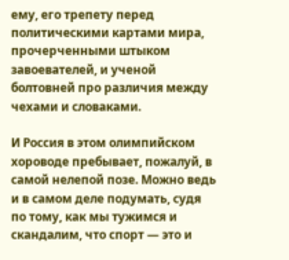ему, его трепету перед политическими картами мира, прочерченными штыком завоевателей, и ученой болтовней про различия между чехами и словаками.

И Россия в этом олимпийском хороводе пребывает, пожалуй, в самой нелепой позе. Можно ведь и в самом деле подумать, судя по тому, как мы тужимся и скандалим, что спорт — это и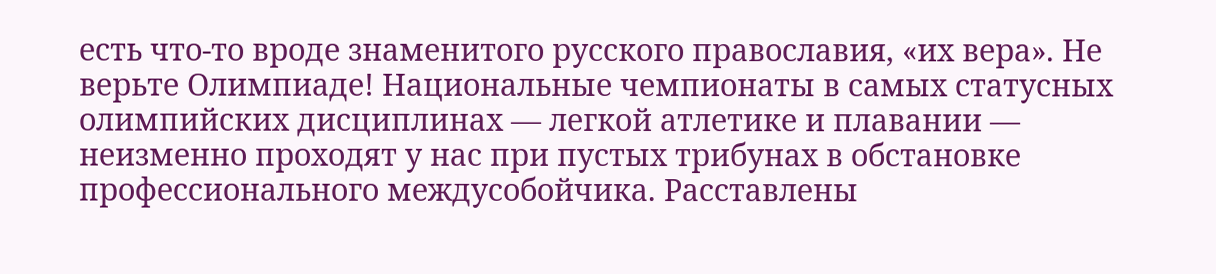есть что-то вроде знаменитого русского православия, «их вера». Не верьте Олимпиаде! Национальные чемпионаты в самых статусных олимпийских дисциплинах — легкой атлетике и плавании — неизменно проходят у нас при пустых трибунах в обстановке профессионального междусобойчика. Расставлены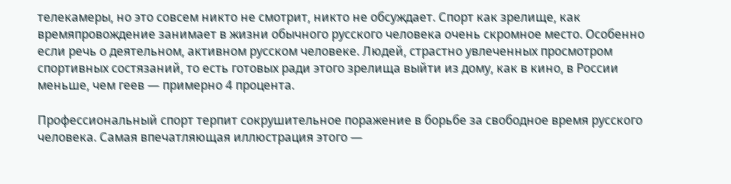телекамеры, но это совсем никто не смотрит, никто не обсуждает. Спорт как зрелище, как времяпровождение занимает в жизни обычного русского человека очень скромное место. Особенно если речь о деятельном, активном русском человеке. Людей, страстно увлеченных просмотром спортивных состязаний, то есть готовых ради этого зрелища выйти из дому, как в кино, в России меньше, чем геев — примерно 4 процента.

Профессиональный спорт терпит сокрушительное поражение в борьбе за свободное время русского человека. Самая впечатляющая иллюстрация этого —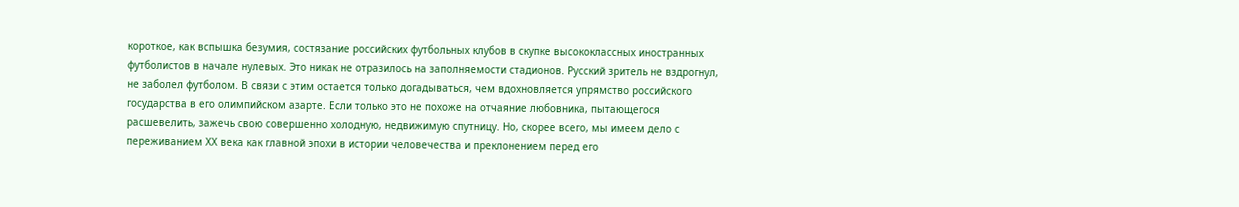короткое, как вспышка безумия, состязание российских футбольных клубов в скупке высококлассных иностранных футболистов в начале нулевых. Это никак не отразилось на заполняемости стадионов. Русский зритель не вздрогнул, не заболел футболом. В связи с этим остается только догадываться, чем вдохновляется упрямство российского государства в его олимпийском азарте. Если только это не похоже на отчаяние любовника, пытающегося расшевелить, зажечь свою совершенно холодную, недвижимую спутницу. Но, скорее всего, мы имеем дело с переживанием ХХ века как главной эпохи в истории человечества и преклонением перед его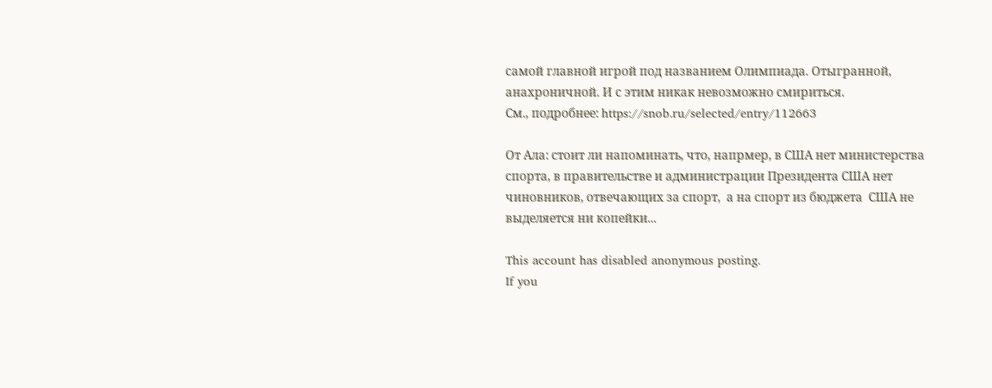самой главной игрой под названием Олимпиада. Отыгранной, анахроничной. И с этим никак невозможно смириться.
См., подробнее: https://snob.ru/selected/entry/112663

От Ала: стоит ли напоминать, что, напрмер, в США нет министерства спорта, в правительстве и администрации Президента США нет чиновников, отвечающих за спорт,  а на спорт из бюджета  США не выделяется ни копейки...

This account has disabled anonymous posting.
If you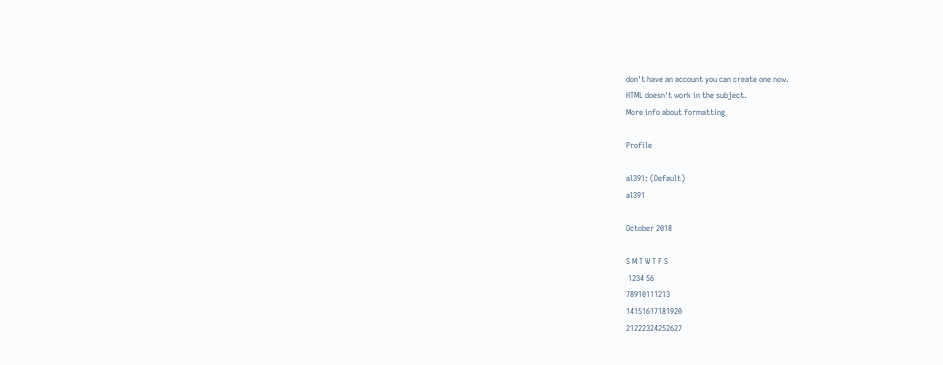don't have an account you can create one now.
HTML doesn't work in the subject.
More info about formatting

Profile

al391: (Default)
al391

October 2018

S M T W T F S
 1234 56
78910111213
14151617181920
21222324252627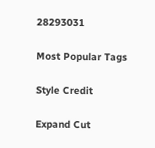28293031

Most Popular Tags

Style Credit

Expand Cut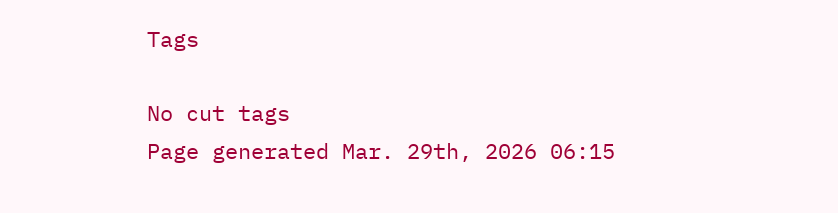Tags

No cut tags
Page generated Mar. 29th, 2026 06:15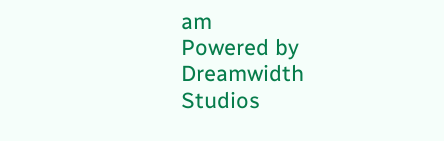am
Powered by Dreamwidth Studios